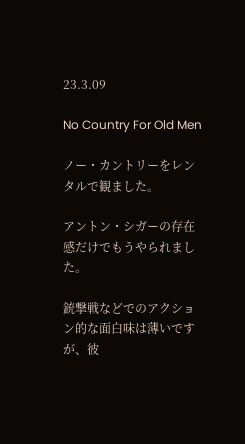23.3.09

No Country For Old Men

ノー・カントリーをレンタルで観ました。

アントン・シガーの存在感だけでもうやられました。

銃撃戦などでのアクション的な面白味は薄いですが、彼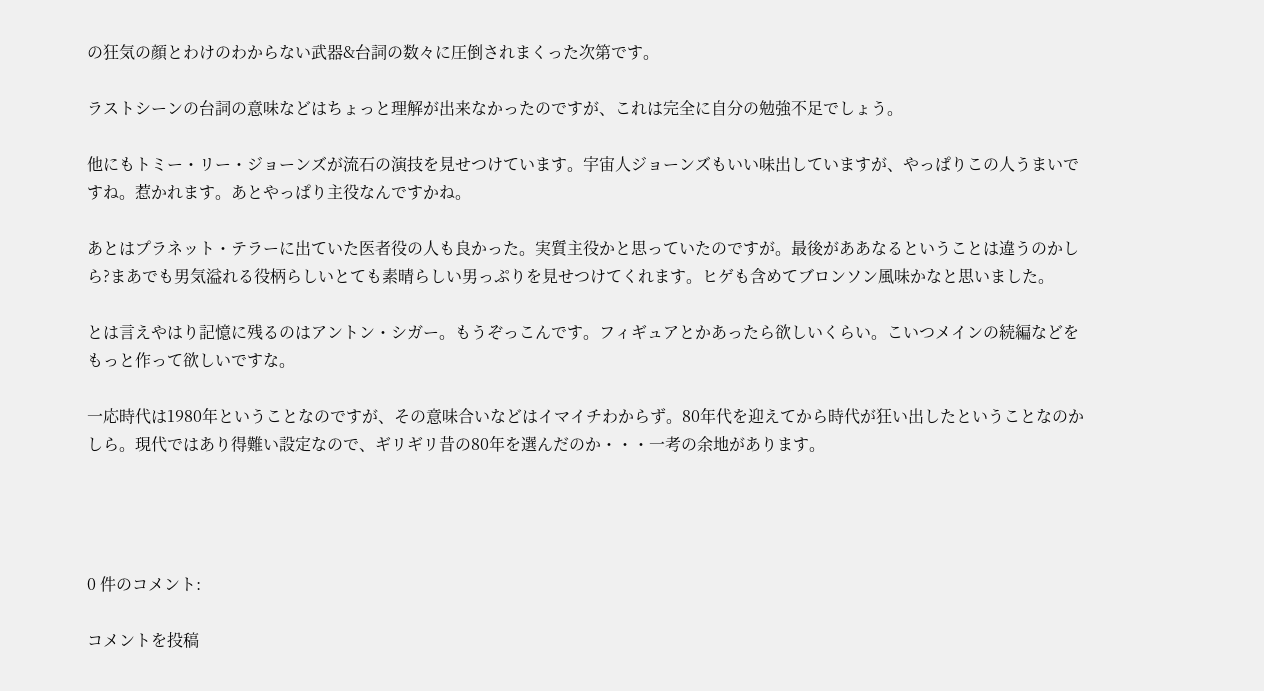の狂気の顔とわけのわからない武器&台詞の数々に圧倒されまくった次第です。

ラストシーンの台詞の意味などはちょっと理解が出来なかったのですが、これは完全に自分の勉強不足でしょう。

他にもトミー・リー・ジョーンズが流石の演技を見せつけています。宇宙人ジョーンズもいい味出していますが、やっぱりこの人うまいですね。惹かれます。あとやっぱり主役なんですかね。

あとはプラネット・テラーに出ていた医者役の人も良かった。実質主役かと思っていたのですが。最後がああなるということは違うのかしら?まあでも男気溢れる役柄らしいとても素晴らしい男っぷりを見せつけてくれます。ヒゲも含めてブロンソン風味かなと思いました。

とは言えやはり記憶に残るのはアントン・シガー。もうぞっこんです。フィギュアとかあったら欲しいくらい。こいつメインの続編などをもっと作って欲しいですな。

一応時代は1980年ということなのですが、その意味合いなどはイマイチわからず。80年代を迎えてから時代が狂い出したということなのかしら。現代ではあり得難い設定なので、ギリギリ昔の80年を選んだのか・・・一考の余地があります。




0 件のコメント:

コメントを投稿